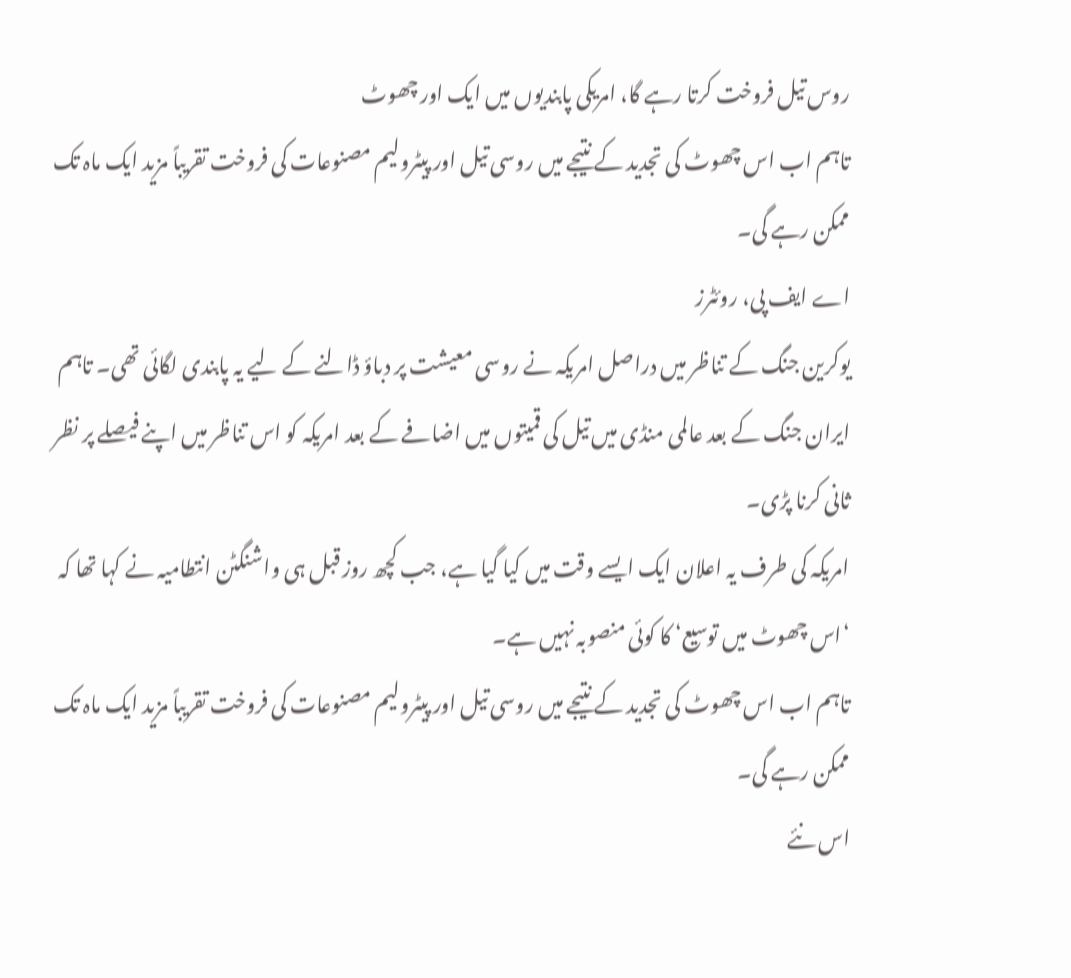روس تیل فروخت کرتا رہے گا، امریکی پابندیوں میں ایک اور چھوٹ
تاہم اب اس چھوٹ کی تجدید کے نتیجے میں روسی تیل اور پیٹرولیم مصنوعات کی فروخت تقریباً مزید ایک ماہ تک ممکن رہے گی۔
اے ایف پی، روئٹرز
یوکرین جنگ کے تناظر میں دراصل امریکہ نے روسی معیشت پر دباؤ ڈالنے کے لیے یہ پابندی لگائی تھی۔ تاہم ایران جنگ کے بعد عالمی منڈی میں تیل کی قمیتوں میں اضافے کے بعد امریکہ کو اس تناظر میں اپنے فیصلے پر نظر ثانی کرنا پڑی۔
امریکہ کی طرف یہ اعلان ایک ایسے وقت میں کیا گیا ہے، جب کچھ روز قبل ہی واشنگٹن انتطامیہ نے کہا تھا کہ ‘اس چھوٹ میں توسیع‘ کا کوئی منصوبہ نہیں ہے۔
تاہم اب اس چھوٹ کی تجدید کے نتیجے میں روسی تیل اور پیٹرولیم مصنوعات کی فروخت تقریباً مزید ایک ماہ تک ممکن رہے گی۔
اس نئے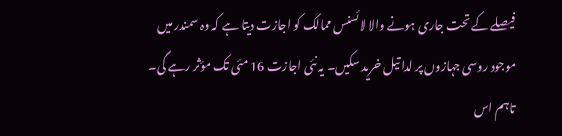فیصلے کے تحت جاری ہونے والا لائسنس ممالک کو اجازت دیتا ہے کہ وہ سمندر میں موجود روسی جہازوں پر لدا تیل خرید سکیں۔ یہ نئی اجازت 16 مئی تک مؤثر رہے گی۔
تاہم اس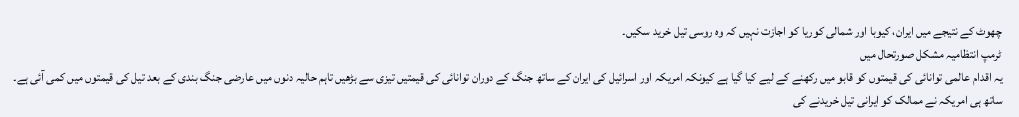چھوٹ کے نتیجے میں ایران، کیوبا اور شمالی کوریا کو اجازت نہیں کہ وہ روسی تیل خرید سکیں۔
ٹرمپ انتظامیہ مشکل صورتحال میں
یہ اقدام عالمی توانائی کی قیمتوں کو قابو میں رکھنے کے لیے کیا گیا ہے کیونکہ امریکہ اور اسرائیل کی ایران کے ساتھ جنگ کے دوران توانائی کی قیمتیں تیزی سے بڑھیں تاہم حالیہ دنوں میں عارضی جنگ بندی کے بعد تیل کی قیمتوں میں کمی آئی ہے۔
ساتھ ہی امریکہ نے ممالک کو ایرانی تیل خریدنے کی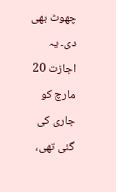چھوٹ بھی دی۔ یہ اجازت 20 مارچ کو جاری کی گئی تھی،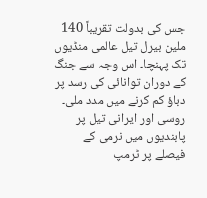جس کی بدولت تقریباً 140 ملین بیرل تیل عالمی منڈیوں تک پہنچا۔ اس وجہ سے جنگ کے دوران توانائی کی رسد پر دباؤ کم کرنے میں مدد ملی۔
روسی اور ایرانی تیل پر پابندیوں میں نرمی کے فیصلے پر ٹرمپ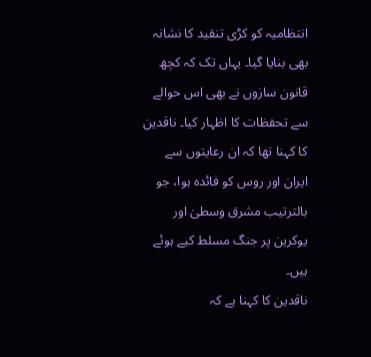انتظامیہ کو کڑی تنقید کا نشانہ بھی بنایا گیا۔ یہاں تک کہ کچھ قانون سازوں نے بھی اس حوالے سے تحفظات کا اظہار کیا۔ ناقدین کا کہنا تھا کہ ان رعایتوں سے ایران اور روس کو فائدہ ہوا، جو بالترتیب مشرق وسطیٰ اور یوکرین پر جنگ مسلط کیے ہوئے ہیں۔
ناقدین کا کہنا ہے کہ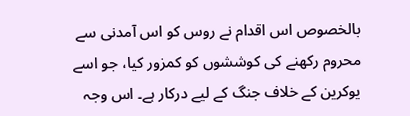بالخصوص اس اقدام نے روس کو اس آمدنی سے محروم رکھنے کی کوششوں کو کمزور کیا، جو اسے یوکرین کے خلاف جنگ کے لیے درکار ہے۔ اس وجہ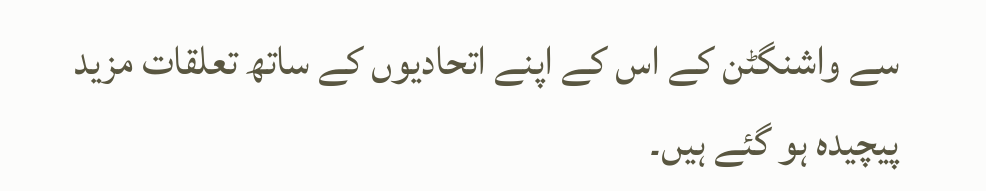سے واشنگٹن کے اس کے اپنے اتحادیوں کے ساتھ تعلقات مزید پیچیدہ ہو گئے ہیں۔